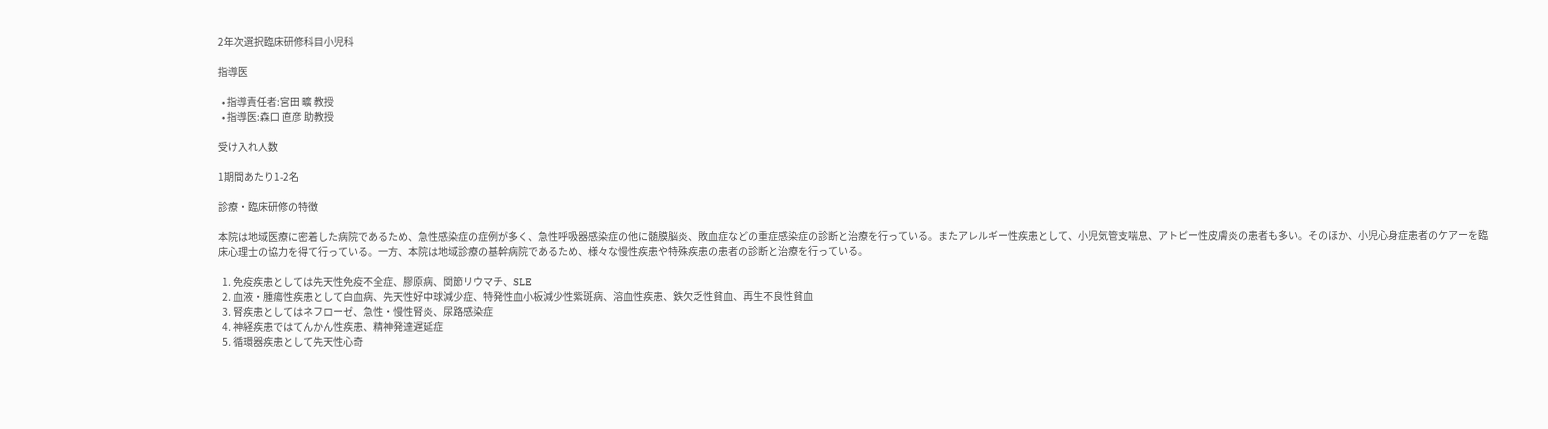2年次選択臨床研修科目小児科

指導医

  • 指導責任者:宮田 曠 教授
  • 指導医:森口 直彦 助教授

受け入れ人数

1期間あたり1-2名

診療・臨床研修の特徴

本院は地域医療に密着した病院であるため、急性感染症の症例が多く、急性呼吸器感染症の他に髄膜脳炎、敗血症などの重症感染症の診断と治療を行っている。またアレルギー性疾患として、小児気管支喘息、アトピー性皮膚炎の患者も多い。そのほか、小児心身症患者のケアーを臨床心理士の協力を得て行っている。一方、本院は地域診療の基幹病院であるため、様々な慢性疾患や特殊疾患の患者の診断と治療を行っている。

  1. 免疫疾患としては先天性免疫不全症、膠原病、関節リウマチ、SLE
  2. 血液・腫瘍性疾患として白血病、先天性好中球減少症、特発性血小板減少性紫斑病、溶血性疾患、鉄欠乏性貧血、再生不良性貧血
  3. 腎疾患としてはネフローゼ、急性・慢性腎炎、尿路感染症
  4. 神経疾患ではてんかん性疾患、精神発達遅延症
  5. 循環器疾患として先天性心奇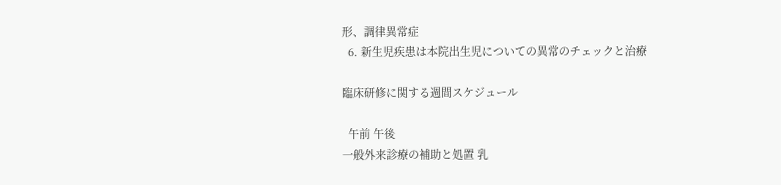形、調律異常症
  6. 新生児疾患は本院出生児についての異常のチェックと治療

臨床研修に関する週間スケジュール

  午前 午後
一般外来診療の補助と処置 乳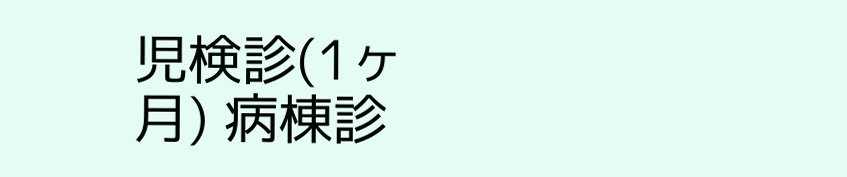児検診(1ヶ月) 病棟診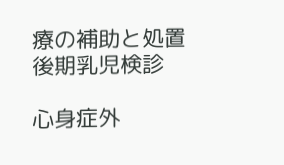療の補助と処置
後期乳児検診

心身症外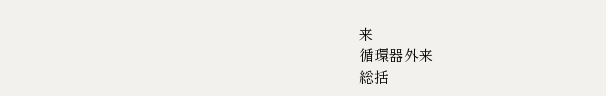来
循環器外来
総括